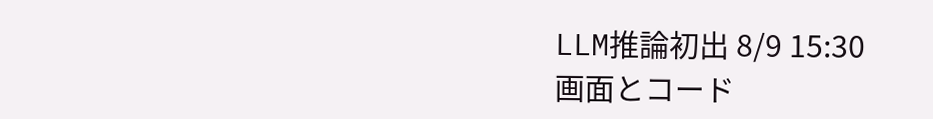LLM推論初出 8/9 15:30
画面とコード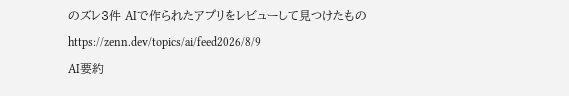のズレ3件 AIで作られたアプリをレビューして見つけたもの
https://zenn.dev/topics/ai/feed2026/8/9
AI要約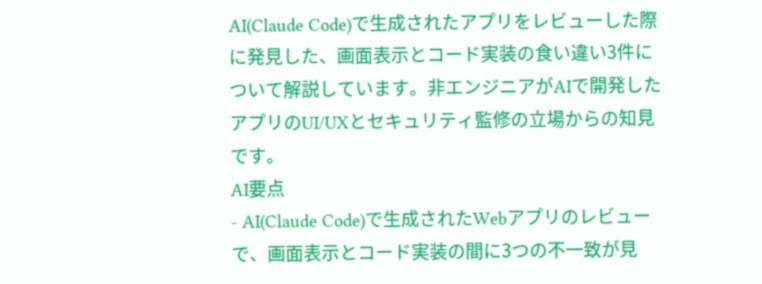AI(Claude Code)で生成されたアプリをレビューした際に発見した、画面表示とコード実装の食い違い3件について解説しています。非エンジニアがAIで開発したアプリのUI/UXとセキュリティ監修の立場からの知見です。
AI要点
- AI(Claude Code)で生成されたWebアプリのレビューで、画面表示とコード実装の間に3つの不一致が見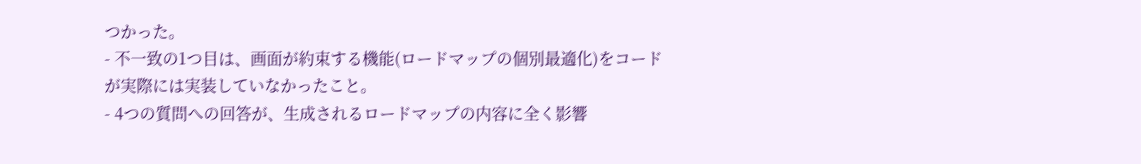つかった。
- 不一致の1つ目は、画面が約束する機能(ロードマップの個別最適化)をコードが実際には実装していなかったこと。
- 4つの質問への回答が、生成されるロードマップの内容に全く影響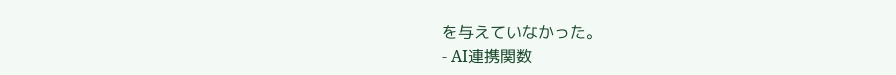を与えていなかった。
- AI連携関数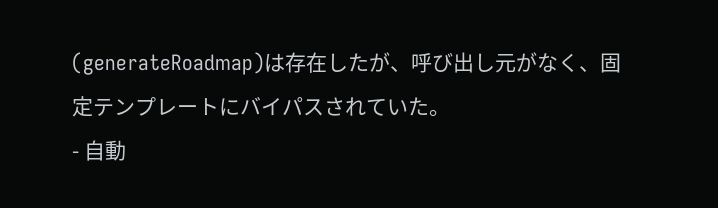(generateRoadmap)は存在したが、呼び出し元がなく、固定テンプレートにバイパスされていた。
- 自動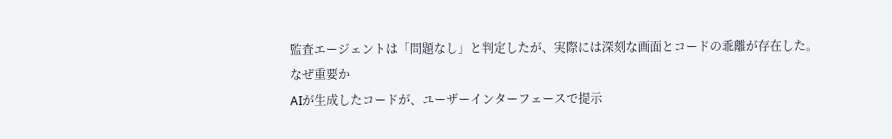監査エージェントは「問題なし」と判定したが、実際には深刻な画面とコードの乖離が存在した。
なぜ重要か
AIが生成したコードが、ユーザーインターフェースで提示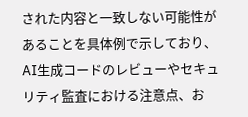された内容と一致しない可能性があることを具体例で示しており、AI生成コードのレビューやセキュリティ監査における注意点、お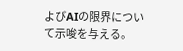よびAIの限界について示唆を与える。